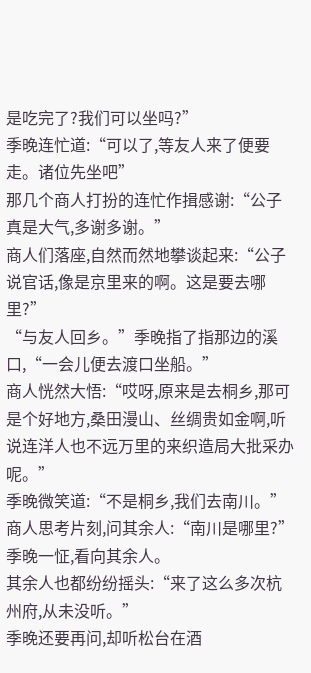是吃完了?我们可以坐吗?”
季晚连忙道:“可以了,等友人来了便要走。诸位先坐吧”
那几个商人打扮的连忙作揖感谢:“公子真是大气,多谢多谢。”
商人们落座,自然而然地攀谈起来:“公子说官话,像是京里来的啊。这是要去哪里?”
“与友人回乡。”季晚指了指那边的溪口,“一会儿便去渡口坐船。”
商人恍然大悟:“哎呀,原来是去桐乡,那可是个好地方,桑田漫山、丝绸贵如金啊,听说连洋人也不远万里的来织造局大批采办呢。”
季晚微笑道:“不是桐乡,我们去南川。”
商人思考片刻,问其余人:“南川是哪里?”
季晚一怔,看向其余人。
其余人也都纷纷摇头:“来了这么多次杭州府,从未没听。”
季晚还要再问,却听松台在酒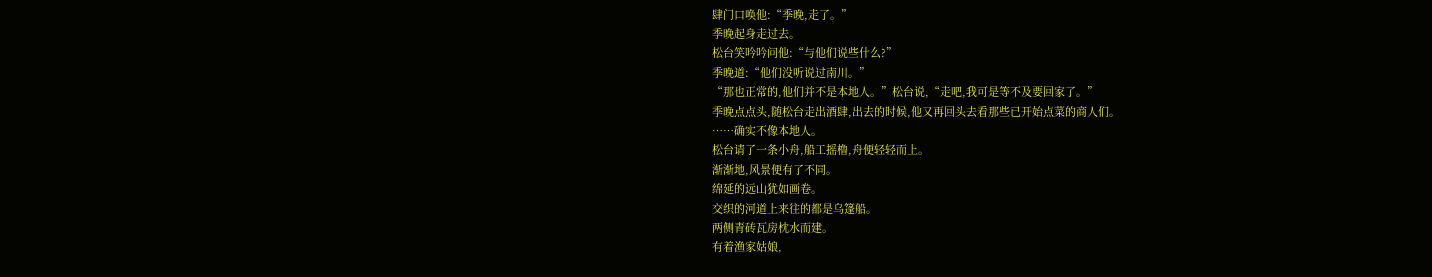肆门口唤他:“季晚,走了。”
季晚起身走过去。
松台笑吟吟问他:“与他们说些什么?”
季晚道:“他们没听说过南川。”
“那也正常的,他们并不是本地人。”松台说,“走吧,我可是等不及要回家了。”
季晚点点头,随松台走出酒肆,出去的时候,他又再回头去看那些已开始点菜的商人们。
……确实不像本地人。
松台请了一条小舟,船工摇橹,舟便轻轻而上。
渐渐地,风景便有了不同。
绵延的远山犹如画卷。
交织的河道上来往的都是乌篷船。
两侧青砖瓦房枕水而建。
有着渔家姑娘,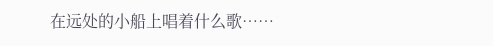在远处的小船上唱着什么歌……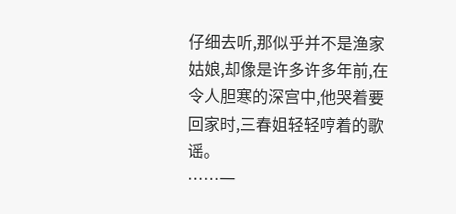仔细去听,那似乎并不是渔家姑娘,却像是许多许多年前,在令人胆寒的深宫中,他哭着要回家时,三春姐轻轻哼着的歌谣。
……一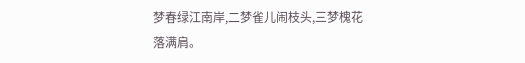梦春绿江南岸,二梦雀儿闹枝头,三梦槐花落满肩。